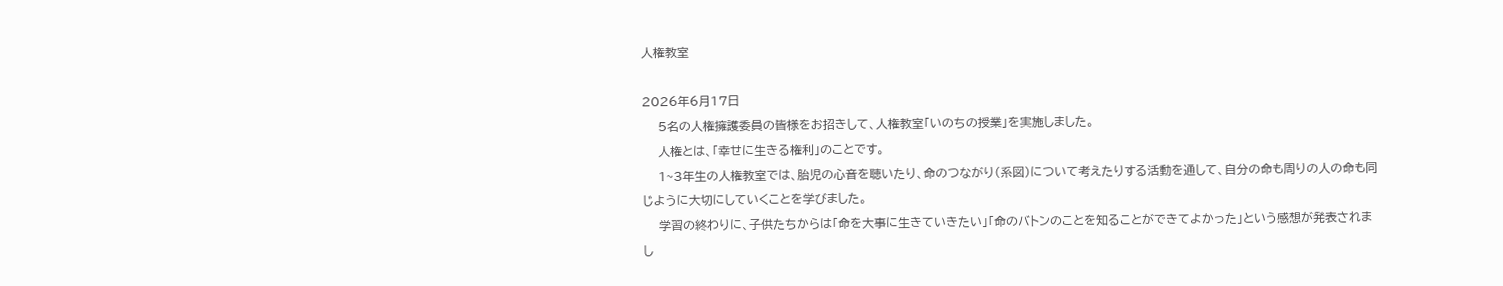人権教室

2026年6月17日
    5名の人権擁護委員の皆様をお招きして、人権教室「いのちの授業」を実施しました。
    人権とは、「幸せに生きる権利」のことです。
    1~3年生の人権教室では、胎児の心音を聴いたり、命のつながり(系図)について考えたりする活動を通して、自分の命も周りの人の命も同じように大切にしていくことを学びました。
    学習の終わりに、子供たちからは「命を大事に生きていきたい」「命のバトンのことを知ることができてよかった」という感想が発表されまし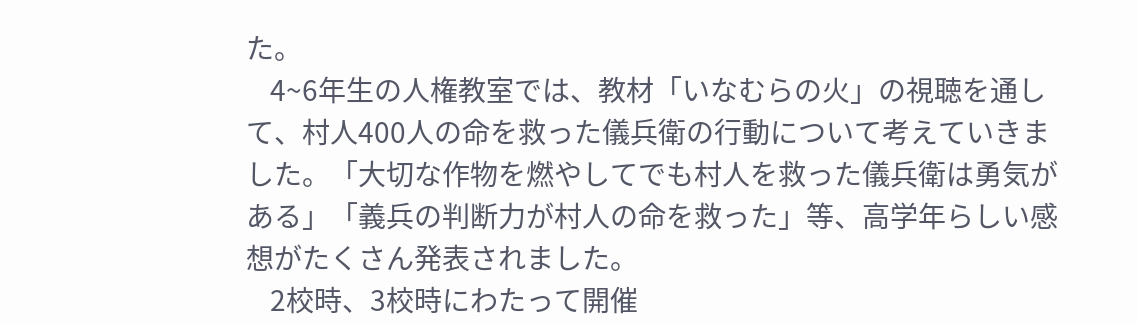た。
    4~6年生の人権教室では、教材「いなむらの火」の視聴を通して、村人400人の命を救った儀兵衛の行動について考えていきました。「大切な作物を燃やしてでも村人を救った儀兵衛は勇気がある」「義兵の判断力が村人の命を救った」等、高学年らしい感想がたくさん発表されました。
    2校時、3校時にわたって開催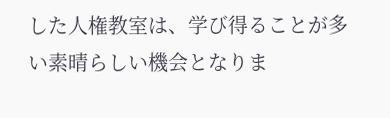した人権教室は、学び得ることが多い素晴らしい機会となりま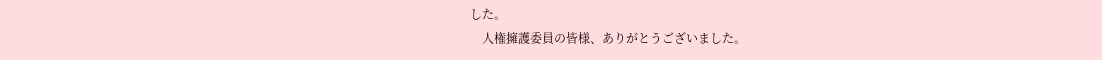した。
    人権擁護委員の皆様、ありがとうございました。